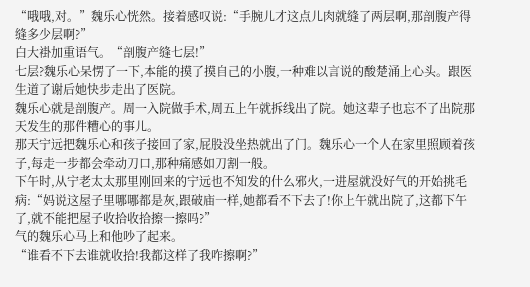“哦哦,对。”魏乐心恍然。接着感叹说:“手腕儿才这点儿肉就缝了两层啊,那剖腹产得缝多少层啊?”
白大褂加重语气。“剖腹产缝七层!”
七层?魏乐心呆愣了一下,本能的摸了摸自己的小腹,一种难以言说的酸楚涌上心头。跟医生道了谢后她快步走出了医院。
魏乐心就是剖腹产。周一入院做手术,周五上午就拆线出了院。她这辈子也忘不了出院那天发生的那件糟心的事儿。
那天宁远把魏乐心和孩子接回了家,屁股没坐热就出了门。魏乐心一个人在家里照顾着孩子,每走一步都会牵动刀口,那种痛感如刀割一般。
下午时,从宁老太太那里刚回来的宁远也不知发的什么邪火,一进屋就没好气的开始挑毛病:“妈说这屋子里哪哪都是灰,跟破庙一样,她都看不下去了!你上午就出院了,这都下午了,就不能把屋子收拾收拾擦一擦吗?”
气的魏乐心马上和他吵了起来。
“谁看不下去谁就收拾!我都这样了我咋擦啊?”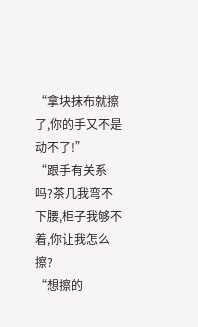“拿块抹布就擦了,你的手又不是动不了!”
“跟手有关系吗?茶几我弯不下腰,柜子我够不着,你让我怎么擦?
“想擦的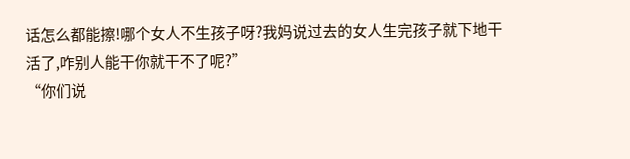话怎么都能擦!哪个女人不生孩子呀?我妈说过去的女人生完孩子就下地干活了,咋别人能干你就干不了呢?”
“你们说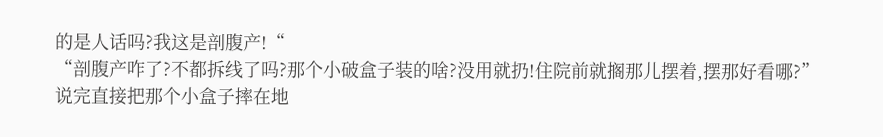的是人话吗?我这是剖腹产!“
“剖腹产咋了?不都拆线了吗?那个小破盒子装的啥?没用就扔!住院前就搁那儿摆着,摆那好看哪?”
说完直接把那个小盒子摔在地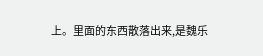上。里面的东西散落出来,是魏乐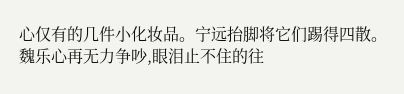心仅有的几件小化妆品。宁远抬脚将它们踢得四散。魏乐心再无力争吵,眼泪止不住的往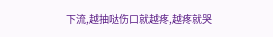下流,越抽哒伤口就越疼,越疼就哭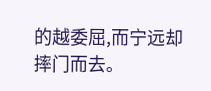的越委屈,而宁远却摔门而去。